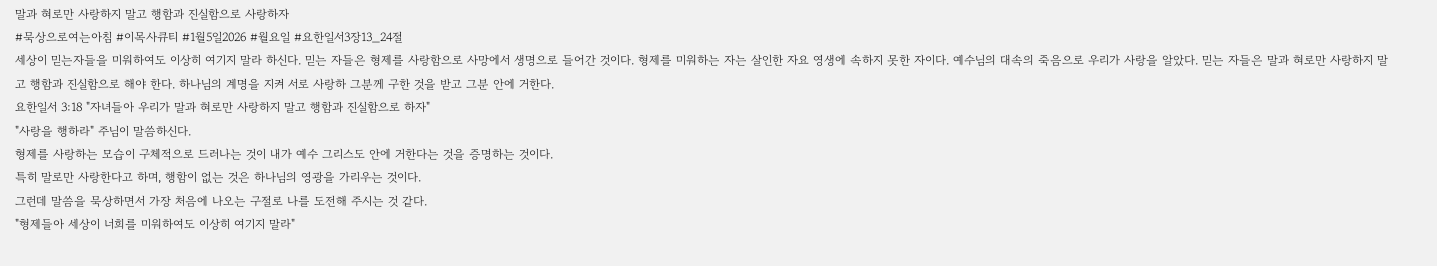말과 혀로만 사랑하지 말고 행함과 진실함으로 사랑하자
#묵상으로여는아침 #이목사큐티 #1월5일2026 #월요일 #요한일서3장13_24절
세상이 믿는자들을 미워하여도 이상히 여기지 말라 하신다. 믿는 자들은 형제를 사랑함으로 사망에서 생명으로 들어간 것이다. 형제를 미워하는 자는 살인한 자요 영생에 속하지 못한 자이다. 예수님의 대속의 죽음으로 우리가 사랑을 알았다. 믿는 자들은 말과 혀로만 사랑하지 말고 행함과 진실함으로 해야 한다. 하나님의 계명을 지켜 서로 사랑하 그분께 구한 것을 받고 그분 안에 거한다.
요한일서 3:18 "자녀들아 우리가 말과 혀로만 사랑하지 말고 행함과 진실함으로 하자"
"사랑을 행하라" 주님이 말씀하신다.
형제를 사랑하는 모습이 구체적으로 드러나는 것이 내가 예수 그리스도 안에 거한다는 것을 증명하는 것이다.
특히 말로만 사랑한다고 하며, 행함이 없는 것은 하나님의 영광을 가리우는 것이다.
그런데 말씀을 묵상하면서 가장 처음에 나오는 구절로 나를 도전해 주시는 것 같다.
"형제들아 세상이 너희를 미워하여도 이상히 여기지 말라"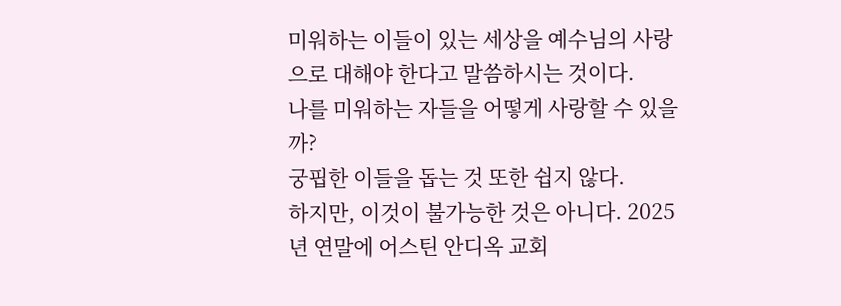미워하는 이들이 있는 세상을 예수님의 사랑으로 대해야 한다고 말씀하시는 것이다.
나를 미워하는 자들을 어떻게 사랑할 수 있을까?
궁핍한 이들을 돕는 것 또한 쉽지 않다.
하지만, 이것이 불가능한 것은 아니다. 2025년 연말에 어스틴 안디옥 교회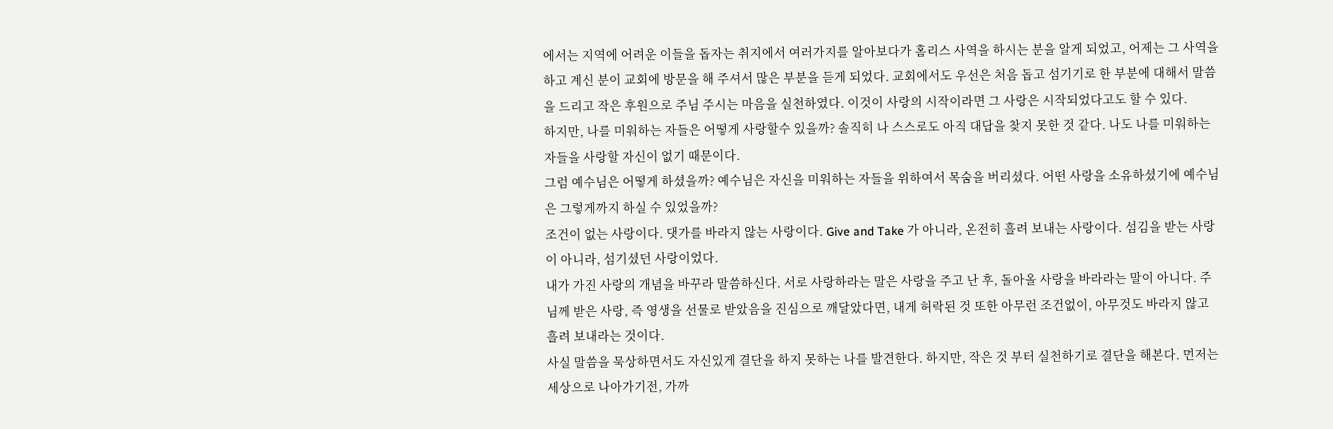에서는 지역에 어려운 이들을 돕자는 취지에서 여러가지를 알아보다가 홈리스 사역을 하시는 분을 알게 되었고, 어제는 그 사역을 하고 계신 분이 교회에 방문을 해 주셔서 많은 부분을 듣게 되었다. 교회에서도 우선은 처음 돕고 섬기기로 한 부분에 대해서 말씀을 드리고 작은 후원으로 주님 주시는 마음을 실천하였다. 이것이 사랑의 시작이라면 그 사랑은 시작되었다고도 할 수 있다.
하지만, 나를 미워하는 자들은 어떻게 사랑할수 있을까? 솔직히 나 스스로도 아직 대답을 찾지 못한 것 같다. 나도 나를 미워하는 자들을 사랑할 자신이 없기 때문이다.
그럼 예수님은 어떻게 하셨을까? 예수님은 자신을 미워하는 자들을 위하여서 목숨을 버리셨다. 어떤 사랑을 소유하셨기에 예수님은 그렇게까지 하실 수 있었을까?
조건이 없는 사랑이다. 댓가를 바라지 않는 사랑이다. Give and Take 가 아니라, 온전히 흘려 보내는 사랑이다. 섬김을 받는 사랑이 아니라, 섬기셨던 사랑이었다.
내가 가진 사랑의 개념을 바꾸라 말씀하신다. 서로 사랑하라는 말은 사랑을 주고 난 후, 돌아올 사랑을 바라라는 말이 아니다. 주님께 받은 사랑, 즉 영생을 선물로 받았음을 진심으로 깨달았다면, 내게 허락된 것 또한 아무런 조건없이, 아무것도 바라지 않고 흘려 보내라는 것이다.
사실 말씀을 묵상하면서도 자신있게 결단을 하지 못하는 나를 발견한다. 하지만, 작은 것 부터 실천하기로 결단을 해본다. 먼저는 세상으로 나아가기전, 가까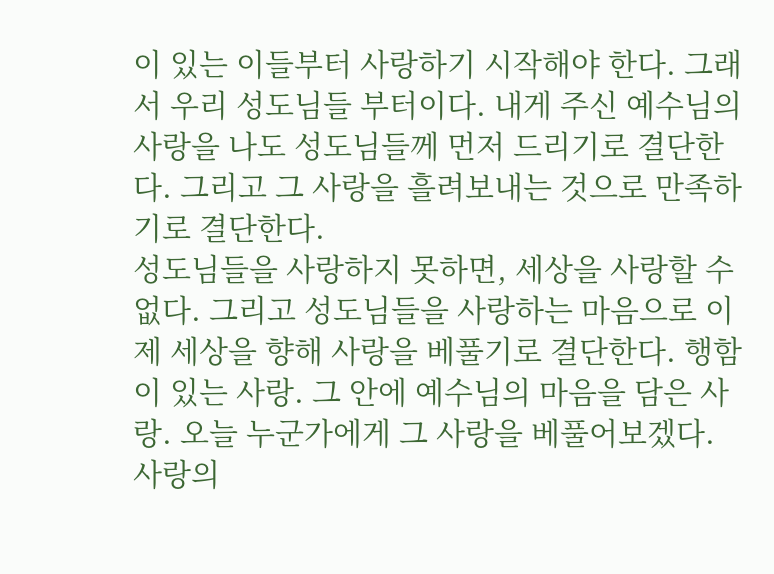이 있는 이들부터 사랑하기 시작해야 한다. 그래서 우리 성도님들 부터이다. 내게 주신 예수님의 사랑을 나도 성도님들께 먼저 드리기로 결단한다. 그리고 그 사랑을 흘려보내는 것으로 만족하기로 결단한다.
성도님들을 사랑하지 못하면, 세상을 사랑할 수 없다. 그리고 성도님들을 사랑하는 마음으로 이제 세상을 향해 사랑을 베풀기로 결단한다. 행함이 있는 사랑. 그 안에 예수님의 마음을 담은 사랑. 오늘 누군가에게 그 사랑을 베풀어보겠다.
사랑의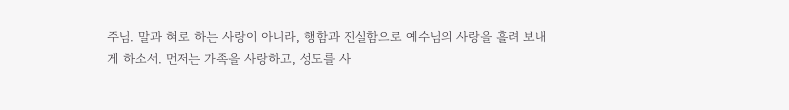주님. 말과 혀로 하는 사랑이 아니라, 행함과 진실함으로 예수님의 사랑을 흘려 보내게 하소서. 먼저는 가족을 사랑하고, 성도를 사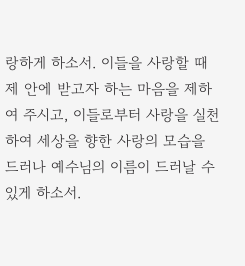랑하게 하소서. 이들을 사랑할 때 제 안에 받고자 하는 마음을 제하여 주시고, 이들로부터 사랑을 실천하여 세상을 향한 사랑의 모습을 드러나 예수님의 이름이 드러날 수 있게 하소서.